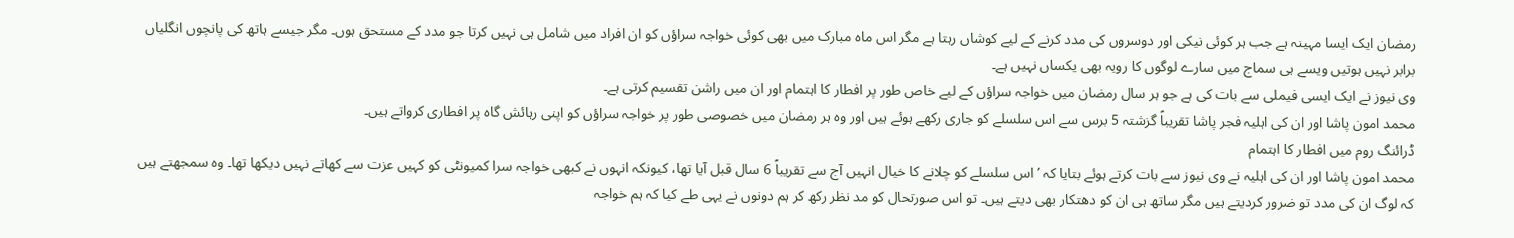رمضان ایک ایسا مہینہ ہے جب ہر کوئی نیکی اور دوسروں کی مدد کرنے کے لیے کوشاں رہتا ہے مگر اس ماہ مبارک میں بھی کوئی خواجہ سراؤں کو ان افراد میں شامل ہی نہیں کرتا جو مدد کے مستحق ہوں۔ مگر جیسے ہاتھ کی پانچوں انگلیاں برابر نہیں ہوتیں ویسے ہی سماج میں سارے لوگوں کا رویہ بھی یکساں نہیں ہے۔
وی نیوز نے ایک ایسی فیملی سے بات کی ہے جو ہر سال رمضان میں خواجہ سراؤں کے لیے خاص طور پر افطار کا اہتمام اور ان میں راشن تقسیم کرتی ہے۔
محمد امون پاشا اور ان کی اہلیہ فجر پاشا تقریباً گزشتہ 5 برس سے اس سلسلے کو جاری رکھے ہوئے ہیں اور وہ ہر رمضان میں خصوصی طور پر خواجہ سراؤں کو اپنی رہائش گاہ پر افطاری کرواتے ہیں۔
ڈرائنگ روم میں افطار کا اہتمام
محمد امون پاشا اور ان کی اہلیہ نے وی نیوز سے بات کرتے ہوئے بتایا کہ ’اس سلسلے کو چلانے کا خیال انہیں آج سے تقریباً 6 سال قبل آیا تھا، کیونکہ انہوں نے کبھی خواجہ سرا کمیونٹی کو کہیں عزت سے کھاتے نہیں دیکھا تھا۔ وہ سمجھتے ہیں کہ لوگ ان کی مدد تو ضرور کردیتے ہیں مگر ساتھ ہی ان کو دھتکار بھی دیتے ہیں۔ تو اس صورتحال کو مد نظر رکھ کر ہم دونوں نے یہی طے کیا کہ ہم خواجہ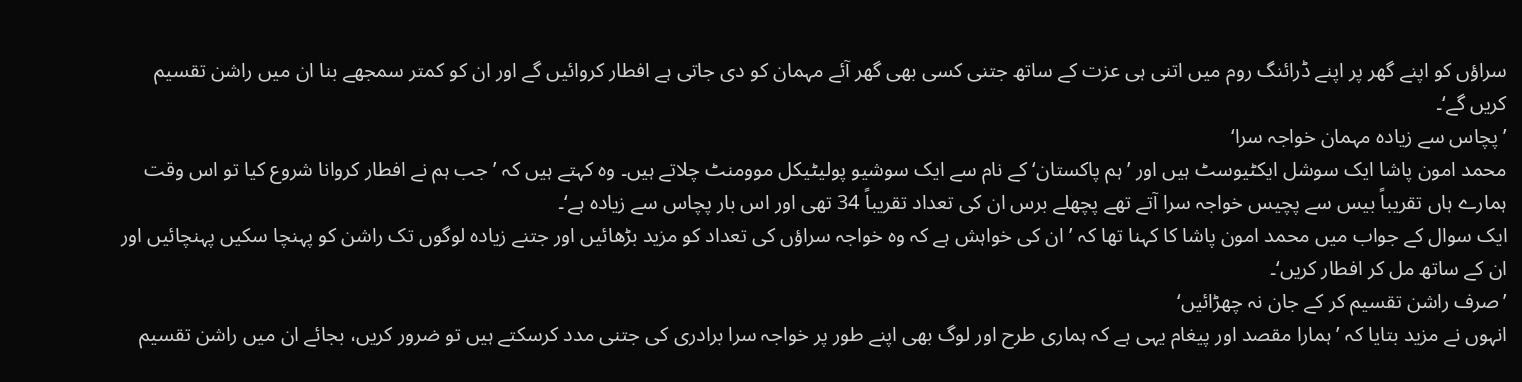سراؤں کو اپنے گھر پر اپنے ڈرائنگ روم میں اتنی ہی عزت کے ساتھ جتنی کسی بھی گھر آئے مہمان کو دی جاتی ہے افطار کروائیں گے اور ان کو کمتر سمجھے بنا ان میں راشن تقسیم کریں گے‘۔
’پچاس سے زیادہ مہمان خواجہ سرا‘
محمد امون پاشا ایک سوشل ایکٹیوسٹ ہیں اور ’ہم پاکستان‘ کے نام سے ایک سوشیو پولیٹیکل موومنٹ چلاتے ہیں۔ وہ کہتے ہیں کہ ’جب ہم نے افطار کروانا شروع کیا تو اس وقت ہمارے ہاں تقریباً بیس سے پچیس خواجہ سرا آتے تھے پچھلے برس ان کی تعداد تقریباً 34 تھی اور اس بار پچاس سے زیادہ ہے‘۔
ایک سوال کے جواب میں محمد امون پاشا کا کہنا تھا کہ ’ ان کی خواہش ہے کہ وہ خواجہ سراؤں کی تعداد کو مزید بڑھائیں اور جتنے زیادہ لوگوں تک راشن کو پہنچا سکیں پہنچائیں اور ان کے ساتھ مل کر افطار کریں‘۔
’صرف راشن تقسیم کر کے جان نہ چھڑائیں‘
انہوں نے مزید بتایا کہ ’ہمارا مقصد اور پیغام یہی ہے کہ ہماری طرح اور لوگ بھی اپنے طور پر خواجہ سرا برادری کی جتنی مدد کرسکتے ہیں تو ضرور کریں، بجائے ان میں راشن تقسیم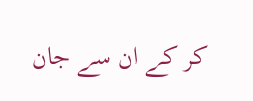کر کے ان سے جان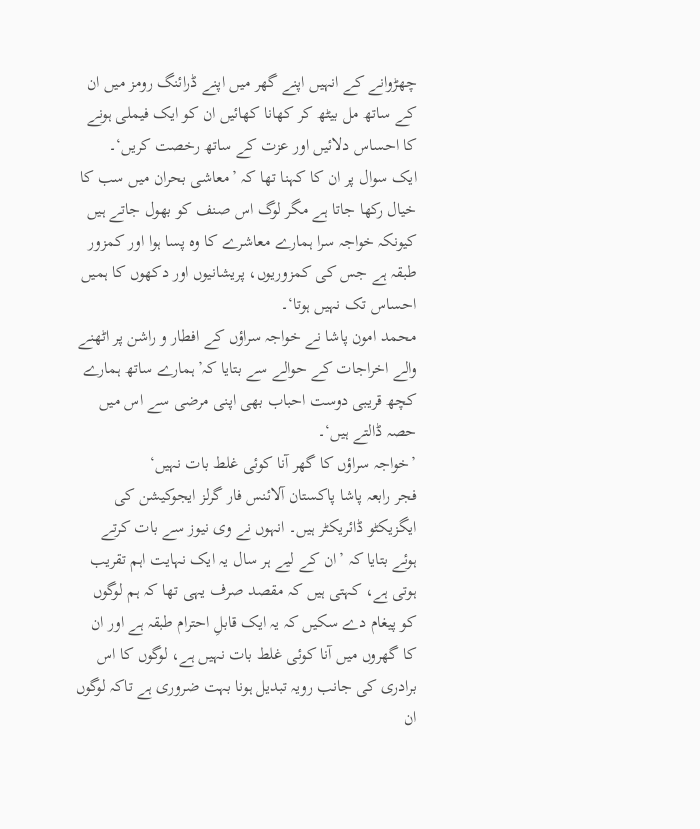چھڑوانے کے انہیں اپنے گھر میں اپنے ڈرائنگ رومز میں ان کے ساتھ مل بیٹھ کر کھانا کھائیں ان کو ایک فیملی ہونے کا احساس دلائیں اور عزت کے ساتھ رخصت کریں‘۔
ایک سوال پر ان کا کہنا تھا کہ ’معاشی بحران میں سب کا خیال رکھا جاتا ہے مگر لوگ اس صنف کو بھول جاتے ہیں کیونکہ خواجہ سرا ہمارے معاشرے کا وہ پسا ہوا اور کمزور طبقہ ہے جس کی کمزوریوں، پریشانیوں اور دکھوں کا ہمیں احساس تک نہیں ہوتا‘۔
محمد امون پاشا نے خواجہ سراؤں کے افطار و راشن پر اٹھنے والے اخراجات کے حوالے سے بتایا کہ’ہمارے ساتھ ہمارے کچھ قریبی دوست احباب بھی اپنی مرضی سے اس میں حصہ ڈالتے ہیں‘۔
’خواجہ سراؤں کا گھر آنا کوئی غلط بات نہیں‘
فجر رابعہ پاشا پاکستان آلائنس فار گرلز ایجوکیشن کی ایگزیکٹو ڈائریکٹر ہیں۔ انہوں نے وی نیوز سے بات کرتے ہوئے بتایا کہ ’ان کے لیے ہر سال یہ ایک نہایت اہم تقریب ہوتی ہے، کہتی ہیں کہ مقصد صرف یہی تھا کہ ہم لوگوں کو پیغام دے سکیں کہ یہ ایک قابلِ احترام طبقہ ہے اور ان کا گھروں میں آنا کوئی غلط بات نہیں ہے، لوگوں کا اس برادری کی جانب رویہ تبدیل ہونا بہت ضروری ہے تاکہ لوگوں ان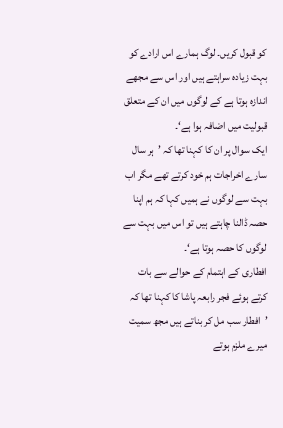کو قبول کریں۔ لوگ ہمارے اس ارادے کو بہت زیادہ سراہتے ہیں اور اس سے مجھے اندازہ ہوتا ہے کے لوگوں میں ان کے متعلق قبولیت میں اضافہ ہوا ہے‘۔
ایک سوال پر ان کا کہنا تھا کہ ’ہر سال سارے اخراجات ہم خود کرتے تھے مگر اب بہت سے لوگوں نے ہمیں کہا کہ ہم اپنا حصہ ڈالنا چاہتے ہیں تو اس میں بہت سے لوگوں کا حصہ ہوتا ہے‘۔
افطاری کے اہتمام کے حوالے سے بات کرتے ہوئے فجر رابعہ پاشا کا کہنا تھا کہ ’افطار سب مل کر بناتے ہیں مجھ سمیت میرے ملزم ہوتے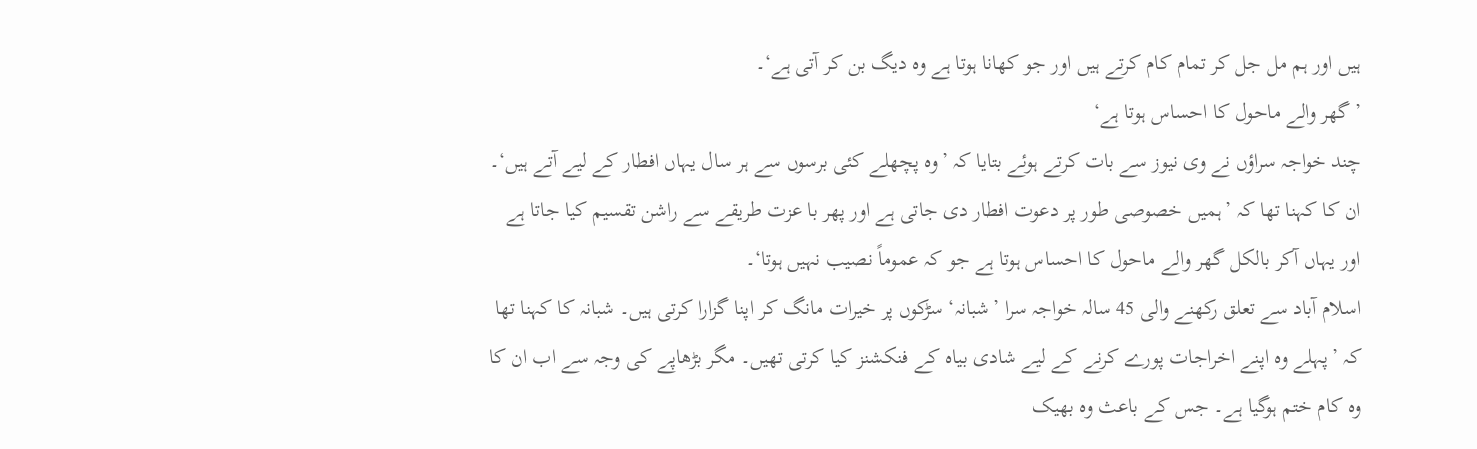ہیں اور ہم مل جل کر تمام کام کرتے ہیں اور جو کھانا ہوتا ہے وہ دیگ بن کر آتی ہے‘۔
’ گھر والے ماحول کا احساس ہوتا ہے‘
چند خواجہ سراؤں نے وی نیوز سے بات کرتے ہوئے بتایا کہ ’وہ پچھلے کئی برسوں سے ہر سال یہاں افطار کے لیے آتے ہیں‘۔ ان کا کہنا تھا کہ ’ہمیں خصوصی طور پر دعوت افطار دی جاتی ہے اور پھر با عزت طریقے سے راشن تقسیم کیا جاتا ہے اور یہاں آکر بالکل گھر والے ماحول کا احساس ہوتا ہے جو کہ عموماً نصیب نہیں ہوتا‘۔
اسلام آباد سے تعلق رکھنے والی 45 سالہ خواجہ سرا ’شبانہ‘ سڑکوں پر خیرات مانگ کر اپنا گزارا کرتی ہیں۔ شبانہ کا کہنا تھا کہ ’پہلے وہ اپنے اخراجات پورے کرنے کے لیے شادی بیاہ کے فنکشنز کیا کرتی تھیں۔ مگر بڑھاپے کی وجہ سے اب ان کا وہ کام ختم ہوگیا ہے۔ جس کے باعث وہ بھیک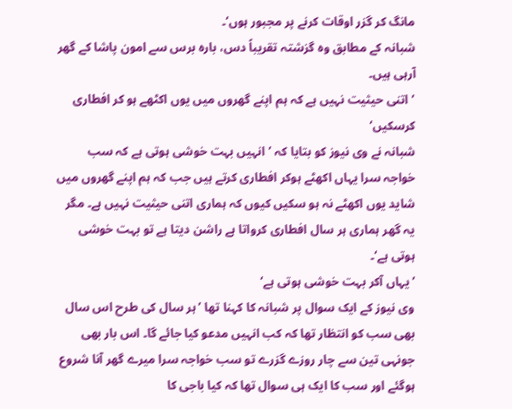مانگ کر گزر اوقات کرنے پر مجبور ہوں‘۔
شبانہ کے مطابق وہ گزشتہ تقریباً دس، بارہ برس سے امون پاشا کے گھر آرہی ہیں۔
’اتنی حیثیت نہیں ہے کہ ہم اپنے گھروں میں یوں اکٹھے ہو کر افطاری کرسکیں‘
شبانہ نے وی نیوز کو بتایا کہ ’انہیں بہت خوشی ہوتی ہے کہ سب خواجہ سرا یہاں اکھٹے ہوکر افطاری کرتے ہیں جب کہ ہم اپنے گھروں میں شاید یوں اکھٹے نہ ہو سکیں کیوں کہ ہماری اتنی حیثیت نہیں ہے۔ مگر یہ گھر ہماری ہر سال افطاری کرواتا ہے راشن دیتا ہے تو بہت خوشی ہوتی ہے‘۔
’یہاں آکر بہت خوشی ہوتی ہے‘
وی نیوز کے ایک سوال پر شبانہ کا کہنا تھا ’ہر سال کی طرح اس سال بھی سب کو انتظار تھا کہ کب انہیں مدعو کیا جائے گا۔ اس بار بھی جونہی تین سے چار روزے گزرے تو سب خواجہ سرا میرے گھر آنا شروع ہوگئے اور سب کا ایک ہی سوال تھا کہ کیا باجی کا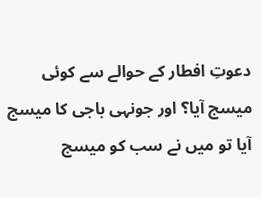دعوتِ افطار کے حوالے سے کوئی میسج آیا؟ اور جونہی باجی کا میسج آیا تو میں نے سب کو میسج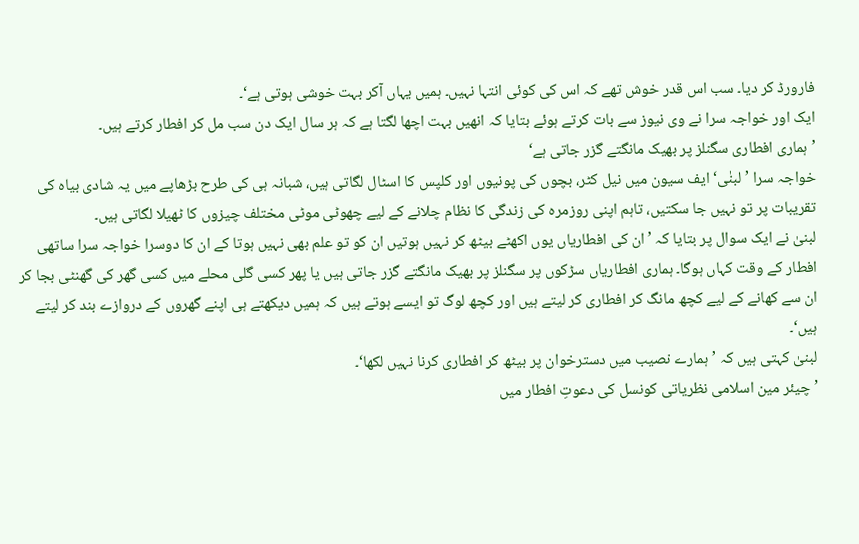فارورڈ کر دیا۔ سب اس قدر خوش تھے کہ اس کی کوئی انتہا نہیں۔ ہمیں یہاں آکر بہت خوشی ہوتی ہے‘۔
ایک اور خواجہ سرا نے وی نیوز سے بات کرتے ہوئے بتایا کہ انھیں بہت اچھا لگتا ہے کہ ہر سال ایک دن سب مل کر افطار کرتے ہیں۔
’ہماری افطاری سگنلز پر بھیک مانگتے گزر جاتی ہے‘
خواجہ سرا ’لبنٰی‘ ایف سیون میں نیل کٹر، بچوں کی پونیوں اور کلپس کا اسٹال لگاتی ہیں، شبانہ ہی کی طرح بڑھاپے میں یہ شادی بیاہ کی تقریبات پر تو نہیں جا سکتیں، تاہم اپنی روزمرہ کی زندگی کا نظام چلانے کے لیے چھوٹی موٹی مختلف چیزوں کا ٹھیلا لگاتی ہیں۔
لبنیٰ نے ایک سوال پر بتایا کہ ’ان کی افطاریاں یوں اکھٹے بیٹھ کر نہیں ہوتیں ان کو تو علم بھی نہیں ہوتا کے ان کا دوسرا خواجہ سرا ساتھی افطار کے وقت کہاں ہوگا۔ ہماری افطاریاں سڑکوں پر سگنلز پر بھیک مانگتے گزر جاتی ہیں یا پھر کسی گلی محلے میں کسی گھر کی گھنٹی بجا کر ان سے کھانے کے لیے کچھ مانگ کر افطاری کر لیتے ہیں اور کچھ لوگ تو ایسے ہوتے ہیں کہ ہمیں دیکھتے ہی اپنے گھروں کے دروازے بند کر لیتے ہیں‘۔
لبنیٰ کہتی ہیں کہ ’ہمارے نصیب میں دسترخوان پر بیٹھ کر افطاری کرنا نہیں لکھا‘۔
’ چیئر مین اسلامی نظریاتی کونسل کی دعوتِ افطار میں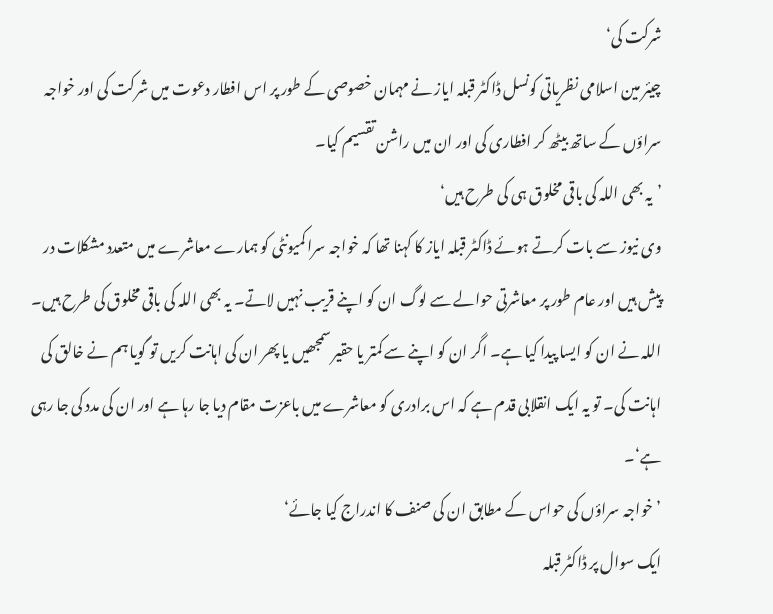شرکت کی‘
چیئر مین اسلامی نظریاتی کونسل ڈاکٹر قبلہ ایاز نے مہمان خصوصی کے طور پر اس افطار دعوت میں شرکت کی اور خواجہ سراؤں کے ساتھ بیٹھ کر افطاری کی اور ان میں راشن تقسیم کیا۔
’یہ بھی اللہ کی باقی مخلوق ہی کی طرح ہیں‘
وی نیوز سے بات کرتے ہوئے ڈاکٹر قبلہ ایاز کا کہنا تھا کہ خواجہ سرا کمیونٹی کو ہمارے معاشرے میں متعدد مشکلات در پیش ہیں اور عام طور پر معاشرتی حوالے سے لوگ ان کو اپنے قریب نہیں لاتے۔ یہ بھی اللہ کی باقی مخلوق کی طرح ہیں۔ اللہ نے ان کو ایسا پیدا کیا ہے۔ اگر ان کو اپنے سے کمتر یا حقیر سمجھیں یا پھر ان کی اہانت کریں تو گویا ہم نے خالق کی اہانت کی۔ تو یہ ایک انقلابی قدم ہے کہ اس برادری کو معاشرے میں باعزت مقام دیا جا رہا ہے اور ان کی مدد کی جا رہی ہے‘۔
’خواجہ سراؤں کی حواس کے مطابق ان کی صنف کا اندراج کیا جائے‘
ایک سوال پر ڈاکٹر قبلہ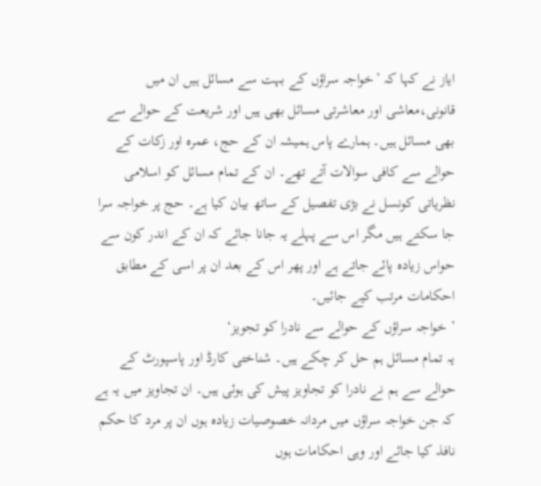ایاز نے کہا کہ ’خواجہ سراؤں کے بہت سے مسائل ہیں ان میں قانونی،معاشی اور معاشرتی مسائل بھی ہیں اور شریعت کے حوالے سے بھی مسائل ہیں۔ ہمارے پاس ہمیشہ ان کے حج، عمرہ اور زکات کے حوالے سے کافی سوالات آتے تھے۔ ان کے تمام مسائل کو اسلامی نظریاتی کونسل نے بڑی تفصیل کے ساتھ بیان کیا ہے۔ حج پر خواجہ سرا جا سکتے ہیں مگر اس سے پہلے یہ جانا جائے کہ ان کے اندر کون سے حواس زیادہ پائے جاتے ہے اور پھر اس کے بعد ان پر اسی کے مطابق احکامات مرتب کیے جائیں۔
’ خواجہ سراؤں کے حوالے سے نادرا کو تجویز‘
یہ تمام مسائل ہم حل کر چکے ہیں۔ شناختی کارڈ اور پاسپورٹ کے حوالے سے ہم نے نادرا کو تجاویز پیش کی ہوئی ہیں۔ ان تجاویز میں یہ ہے کہ جن خواجہ سراؤں میں مردانہ خصوصیات زیادہ ہوں ان پر مرد کا حکم نافذ کیا جائے اور وہی احکامات ہوں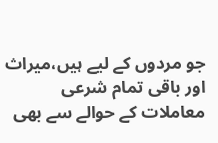جو مردوں کے لیے ہیں،میراث اور باقی تمام شرعی معاملات کے حوالے سے بھی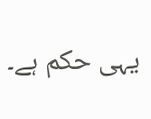یہی حکم ہے۔